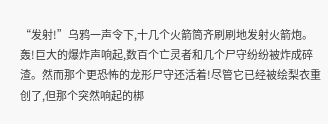“发射!”乌鸦一声令下,十几个火箭筒齐刷刷地发射火箭炮。
轰!巨大的爆炸声响起,数百个亡灵者和几个尸守纷纷被炸成碎渣。然而那个更恐怖的龙形尸守还活着!尽管它已经被绘梨衣重创了,但那个突然响起的梆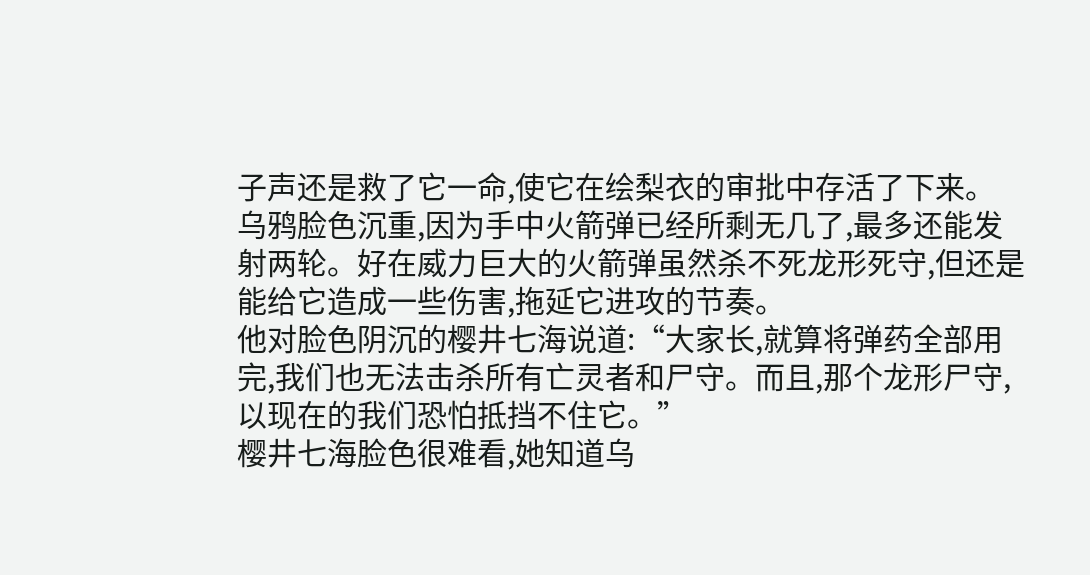子声还是救了它一命,使它在绘梨衣的审批中存活了下来。
乌鸦脸色沉重,因为手中火箭弹已经所剩无几了,最多还能发射两轮。好在威力巨大的火箭弹虽然杀不死龙形死守,但还是能给它造成一些伤害,拖延它进攻的节奏。
他对脸色阴沉的樱井七海说道:“大家长,就算将弹药全部用完,我们也无法击杀所有亡灵者和尸守。而且,那个龙形尸守,以现在的我们恐怕抵挡不住它。”
樱井七海脸色很难看,她知道乌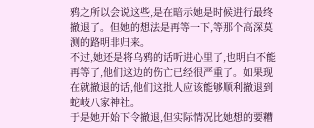鸦之所以会说这些,是在暗示她是时候进行最终撤退了。但她的想法是再等一下,等那个高深莫测的路明非归来。
不过,她还是将乌鸦的话听进心里了,也明白不能再等了,他们这边的伤亡已经很严重了。如果现在就撤退的话,他们这批人应该能够顺利撤退到蛇岐八家神社。
于是她开始下令撤退,但实际情况比她想的要糟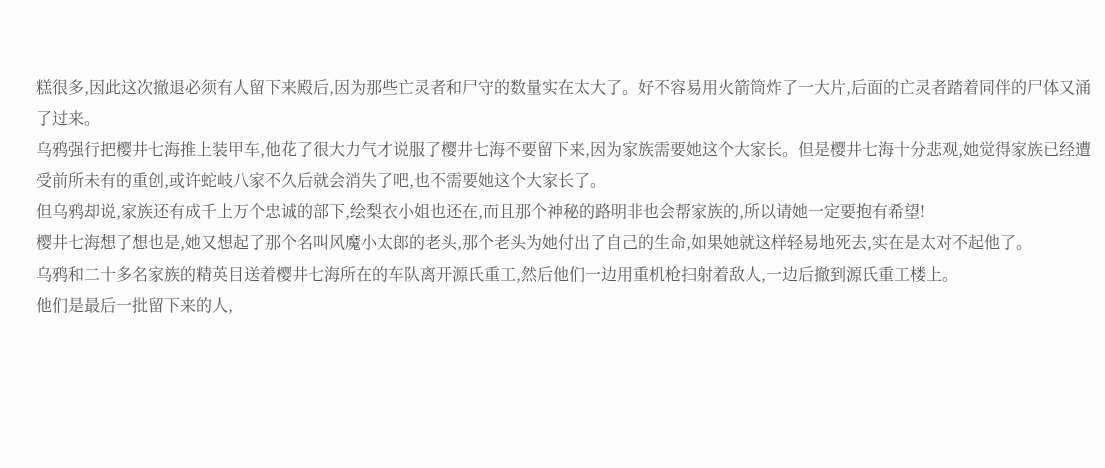糕很多,因此这次撤退必须有人留下来殿后,因为那些亡灵者和尸守的数量实在太大了。好不容易用火箭筒炸了一大片,后面的亡灵者踏着同伴的尸体又涌了过来。
乌鸦强行把樱井七海推上装甲车,他花了很大力气才说服了樱井七海不要留下来,因为家族需要她这个大家长。但是樱井七海十分悲观,她觉得家族已经遭受前所未有的重创,或许蛇岐八家不久后就会消失了吧,也不需要她这个大家长了。
但乌鸦却说,家族还有成千上万个忠诚的部下,绘梨衣小姐也还在,而且那个神秘的路明非也会帮家族的,所以请她一定要抱有希望!
樱井七海想了想也是,她又想起了那个名叫风魔小太郎的老头,那个老头为她付出了自己的生命,如果她就这样轻易地死去,实在是太对不起他了。
乌鸦和二十多名家族的精英目送着樱井七海所在的车队离开源氏重工,然后他们一边用重机枪扫射着敌人,一边后撤到源氏重工楼上。
他们是最后一批留下来的人,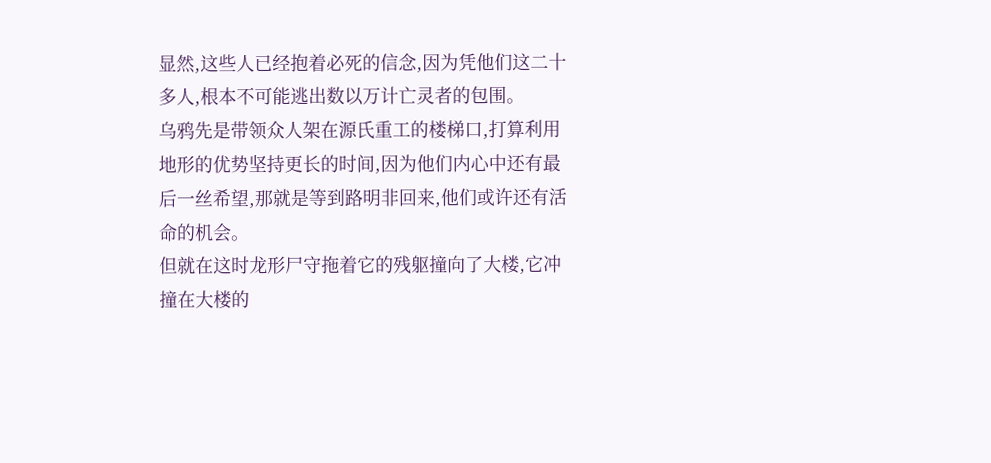显然,这些人已经抱着必死的信念,因为凭他们这二十多人,根本不可能逃出数以万计亡灵者的包围。
乌鸦先是带领众人架在源氏重工的楼梯口,打算利用地形的优势坚持更长的时间,因为他们内心中还有最后一丝希望,那就是等到路明非回来,他们或许还有活命的机会。
但就在这时龙形尸守拖着它的残躯撞向了大楼,它冲撞在大楼的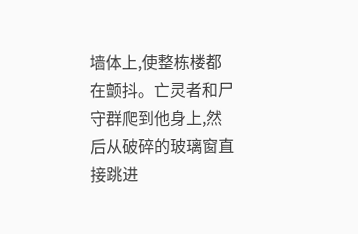墙体上,使整栋楼都在颤抖。亡灵者和尸守群爬到他身上,然后从破碎的玻璃窗直接跳进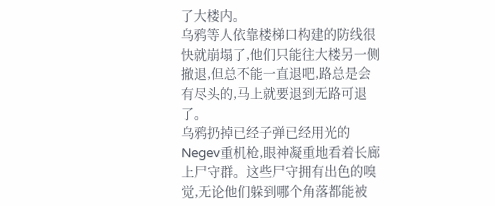了大楼内。
乌鸦等人依靠楼梯口构建的防线很快就崩塌了,他们只能往大楼另一侧撤退,但总不能一直退吧,路总是会有尽头的,马上就要退到无路可退了。
乌鸦扔掉已经子弹已经用光的Negev重机枪,眼神凝重地看着长廊上尸守群。这些尸守拥有出色的嗅觉,无论他们躲到哪个角落都能被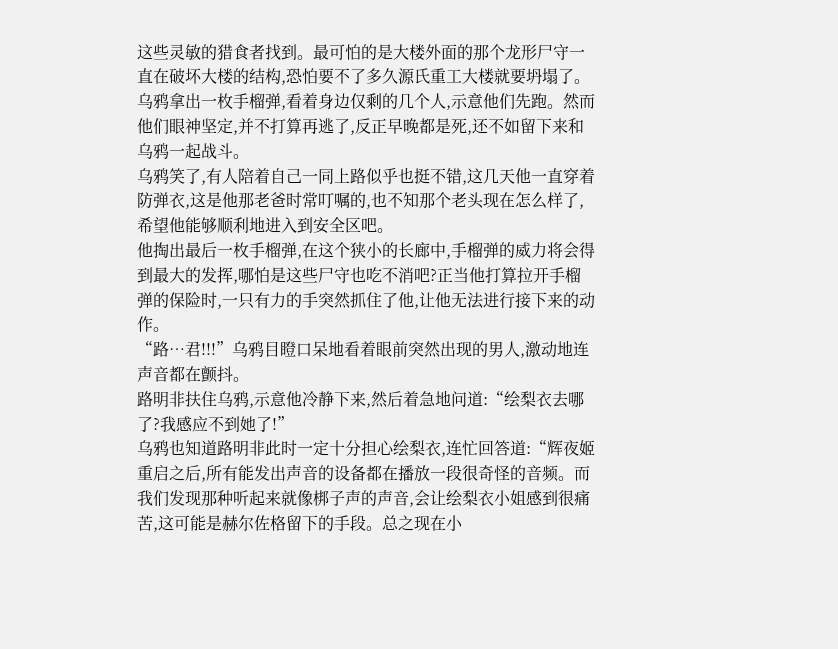这些灵敏的猎食者找到。最可怕的是大楼外面的那个龙形尸守一直在破坏大楼的结构,恐怕要不了多久源氏重工大楼就要坍塌了。
乌鸦拿出一枚手榴弹,看着身边仅剩的几个人,示意他们先跑。然而他们眼神坚定,并不打算再逃了,反正早晚都是死,还不如留下来和乌鸦一起战斗。
乌鸦笑了,有人陪着自己一同上路似乎也挺不错,这几天他一直穿着防弹衣,这是他那老爸时常叮嘱的,也不知那个老头现在怎么样了,希望他能够顺利地进入到安全区吧。
他掏出最后一枚手榴弹,在这个狭小的长廊中,手榴弹的威力将会得到最大的发挥,哪怕是这些尸守也吃不消吧?正当他打算拉开手榴弹的保险时,一只有力的手突然抓住了他,让他无法进行接下来的动作。
“路…君!!!”乌鸦目瞪口呆地看着眼前突然出现的男人,激动地连声音都在颤抖。
路明非扶住乌鸦,示意他冷静下来,然后着急地问道:“绘梨衣去哪了?我感应不到她了!”
乌鸦也知道路明非此时一定十分担心绘梨衣,连忙回答道:“辉夜姬重启之后,所有能发出声音的设备都在播放一段很奇怪的音频。而我们发现那种听起来就像梆子声的声音,会让绘梨衣小姐感到很痛苦,这可能是赫尔佐格留下的手段。总之现在小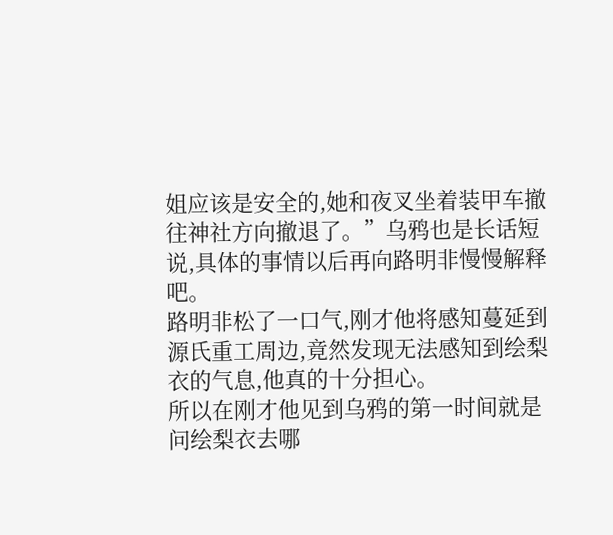姐应该是安全的,她和夜叉坐着装甲车撤往神社方向撤退了。”乌鸦也是长话短说,具体的事情以后再向路明非慢慢解释吧。
路明非松了一口气,刚才他将感知蔓延到源氏重工周边,竟然发现无法感知到绘梨衣的气息,他真的十分担心。
所以在刚才他见到乌鸦的第一时间就是问绘梨衣去哪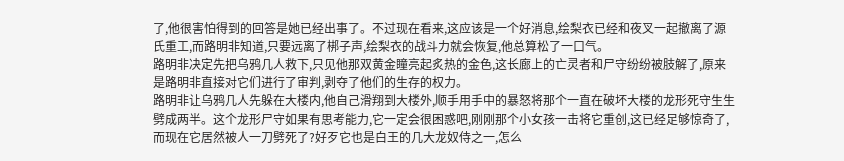了,他很害怕得到的回答是她已经出事了。不过现在看来,这应该是一个好消息,绘梨衣已经和夜叉一起撤离了源氏重工,而路明非知道,只要远离了梆子声,绘梨衣的战斗力就会恢复,他总算松了一口气。
路明非决定先把乌鸦几人救下,只见他那双黄金瞳亮起炙热的金色,这长廊上的亡灵者和尸守纷纷被肢解了,原来是路明非直接对它们进行了审判,剥夺了他们的生存的权力。
路明非让乌鸦几人先躲在大楼内,他自己滑翔到大楼外,顺手用手中的暴怒将那个一直在破坏大楼的龙形死守生生劈成两半。这个龙形尸守如果有思考能力,它一定会很困惑吧,刚刚那个小女孩一击将它重创,这已经足够惊奇了,而现在它居然被人一刀劈死了?好歹它也是白王的几大龙奴侍之一,怎么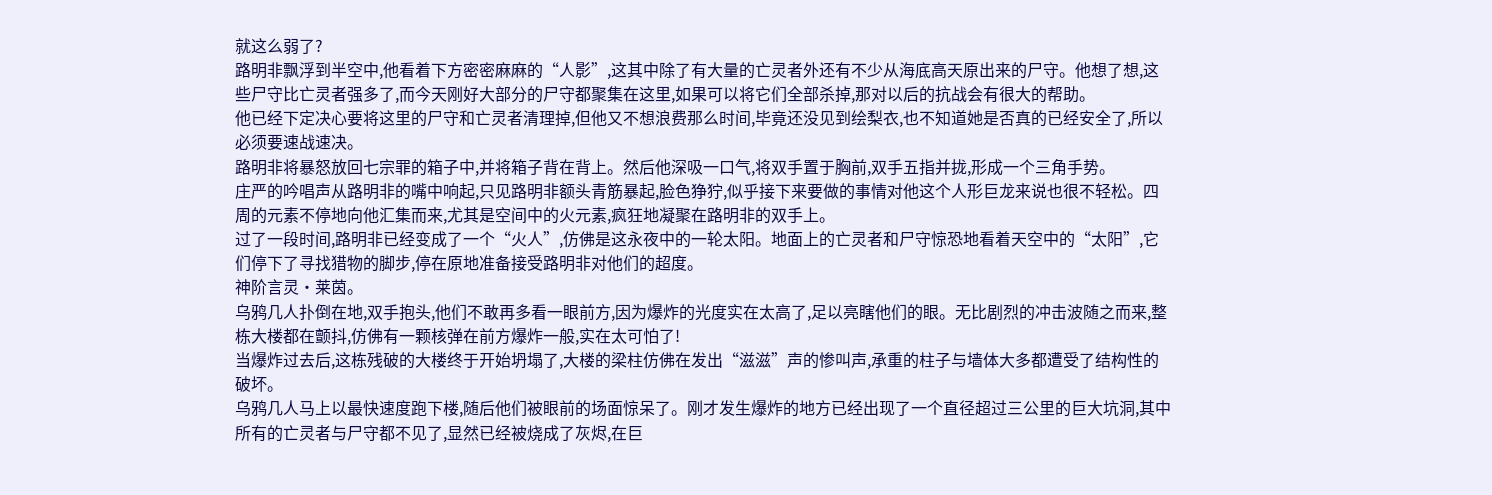就这么弱了?
路明非飘浮到半空中,他看着下方密密麻麻的“人影”,这其中除了有大量的亡灵者外还有不少从海底高天原出来的尸守。他想了想,这些尸守比亡灵者强多了,而今天刚好大部分的尸守都聚集在这里,如果可以将它们全部杀掉,那对以后的抗战会有很大的帮助。
他已经下定决心要将这里的尸守和亡灵者清理掉,但他又不想浪费那么时间,毕竟还没见到绘梨衣,也不知道她是否真的已经安全了,所以必须要速战速决。
路明非将暴怒放回七宗罪的箱子中,并将箱子背在背上。然后他深吸一口气,将双手置于胸前,双手五指并拢,形成一个三角手势。
庄严的吟唱声从路明非的嘴中响起,只见路明非额头青筋暴起,脸色狰狞,似乎接下来要做的事情对他这个人形巨龙来说也很不轻松。四周的元素不停地向他汇集而来,尤其是空间中的火元素,疯狂地凝聚在路明非的双手上。
过了一段时间,路明非已经变成了一个“火人”,仿佛是这永夜中的一轮太阳。地面上的亡灵者和尸守惊恐地看着天空中的“太阳”,它们停下了寻找猎物的脚步,停在原地准备接受路明非对他们的超度。
神阶言灵·莱茵。
乌鸦几人扑倒在地,双手抱头,他们不敢再多看一眼前方,因为爆炸的光度实在太高了,足以亮瞎他们的眼。无比剧烈的冲击波随之而来,整栋大楼都在颤抖,仿佛有一颗核弹在前方爆炸一般,实在太可怕了!
当爆炸过去后,这栋残破的大楼终于开始坍塌了,大楼的梁柱仿佛在发出“滋滋”声的惨叫声,承重的柱子与墙体大多都遭受了结构性的破坏。
乌鸦几人马上以最快速度跑下楼,随后他们被眼前的场面惊呆了。刚才发生爆炸的地方已经出现了一个直径超过三公里的巨大坑洞,其中所有的亡灵者与尸守都不见了,显然已经被烧成了灰烬,在巨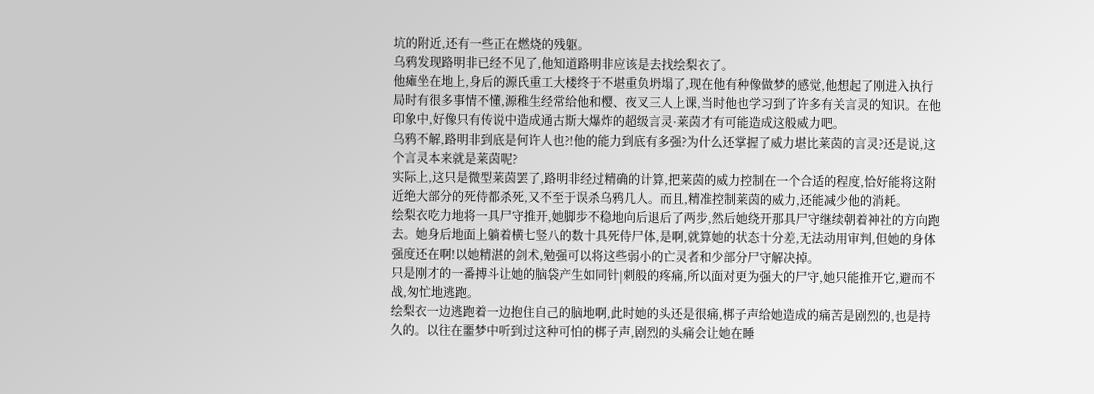坑的附近,还有一些正在燃烧的残躯。
乌鸦发现路明非已经不见了,他知道路明非应该是去找绘梨衣了。
他瘫坐在地上,身后的源氏重工大楼终于不堪重负坍塌了,现在他有种像做梦的感觉,他想起了刚进入执行局时有很多事情不懂,源稚生经常给他和樱、夜叉三人上课,当时他也学习到了许多有关言灵的知识。在他印象中,好像只有传说中造成通古斯大爆炸的超级言灵·莱茵才有可能造成这般威力吧。
乌鸦不解,路明非到底是何许人也?!他的能力到底有多强?为什么还掌握了威力堪比莱茵的言灵?还是说,这个言灵本来就是莱茵呢?
实际上,这只是微型莱茵罢了,路明非经过精确的计算,把莱茵的威力控制在一个合适的程度,恰好能将这附近绝大部分的死侍都杀死,又不至于误杀乌鸦几人。而且,精准控制莱茵的威力,还能减少他的消耗。
绘梨衣吃力地将一具尸守推开,她脚步不稳地向后退后了两步,然后她绕开那具尸守继续朝着神社的方向跑去。她身后地面上躺着横七竖八的数十具死侍尸体,是啊,就算她的状态十分差,无法动用审判,但她的身体强度还在啊!以她精湛的剑术,勉强可以将这些弱小的亡灵者和少部分尸守解决掉。
只是刚才的一番搏斗让她的脑袋产生如同针|刺般的疼痛,所以面对更为强大的尸守,她只能推开它,避而不战,匆忙地逃跑。
绘梨衣一边逃跑着一边抱住自己的脑地啊,此时她的头还是很痛,梆子声给她造成的痛苦是剧烈的,也是持久的。以往在噩梦中听到过这种可怕的梆子声,剧烈的头痛会让她在睡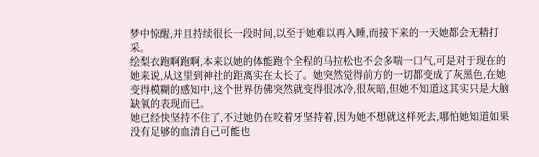梦中惊醒,并且持续很长一段时间,以至于她难以再入睡,而接下来的一天她都会无精打采。
绘梨衣跑啊跑啊,本来以她的体能跑个全程的马拉松也不会多喘一口气,可是对于现在的她来说,从这里到神社的距离实在太长了。她突然觉得前方的一切都变成了灰黑色,在她变得模糊的感知中,这个世界仿佛突然就变得很冰冷,很灰暗,但她不知道这其实只是大脑缺氧的表现而已。
她已经快坚持不住了,不过她仍在咬着牙坚持着,因为她不想就这样死去,哪怕她知道如果没有足够的血清自己可能也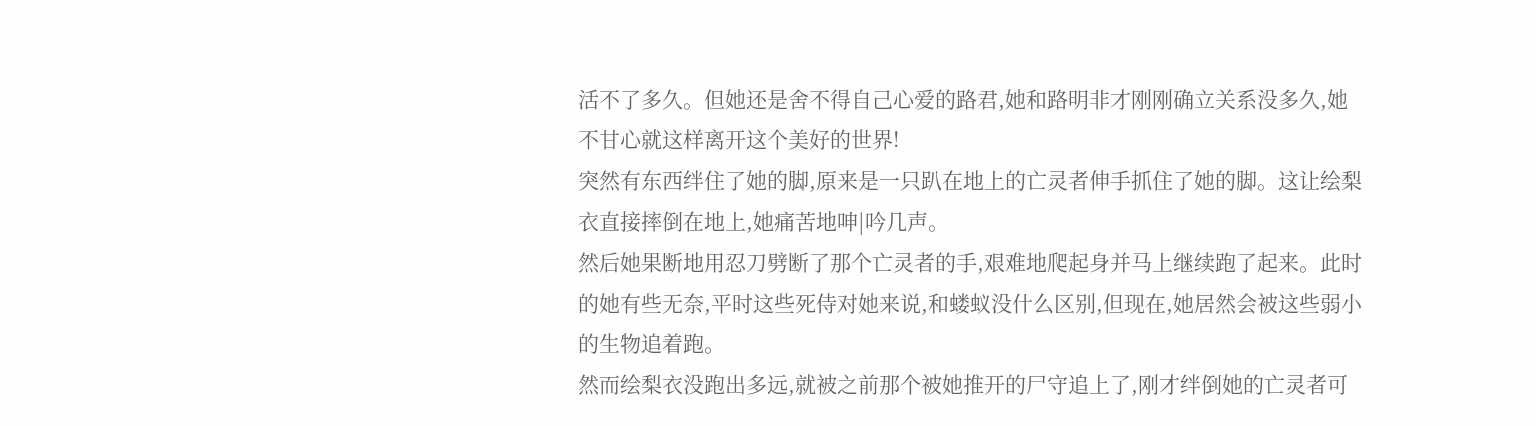活不了多久。但她还是舍不得自己心爱的路君,她和路明非才刚刚确立关系没多久,她不甘心就这样离开这个美好的世界!
突然有东西绊住了她的脚,原来是一只趴在地上的亡灵者伸手抓住了她的脚。这让绘梨衣直接摔倒在地上,她痛苦地呻|吟几声。
然后她果断地用忍刀劈断了那个亡灵者的手,艰难地爬起身并马上继续跑了起来。此时的她有些无奈,平时这些死侍对她来说,和蝼蚁没什么区别,但现在,她居然会被这些弱小的生物追着跑。
然而绘梨衣没跑出多远,就被之前那个被她推开的尸守追上了,刚才绊倒她的亡灵者可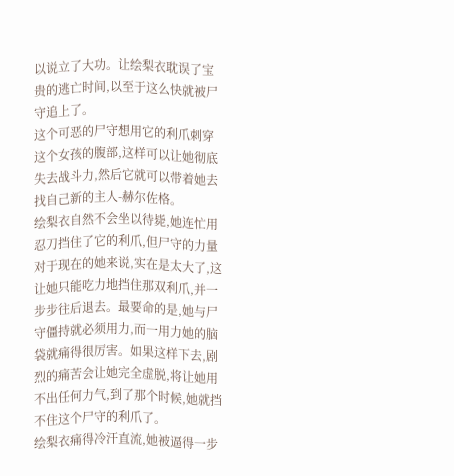以说立了大功。让绘梨衣耽误了宝贵的逃亡时间,以至于这么快就被尸守追上了。
这个可恶的尸守想用它的利爪刺穿这个女孩的腹部,这样可以让她彻底失去战斗力,然后它就可以带着她去找自己新的主人-赫尔佐格。
绘梨衣自然不会坐以待毙,她连忙用忍刀挡住了它的利爪,但尸守的力量对于现在的她来说,实在是太大了,这让她只能吃力地挡住那双利爪,并一步步往后退去。最要命的是,她与尸守僵持就必须用力,而一用力她的脑袋就痛得很厉害。如果这样下去,剧烈的痛苦会让她完全虚脱,将让她用不出任何力气,到了那个时候,她就挡不住这个尸守的利爪了。
绘梨衣痛得冷汗直流,她被逼得一步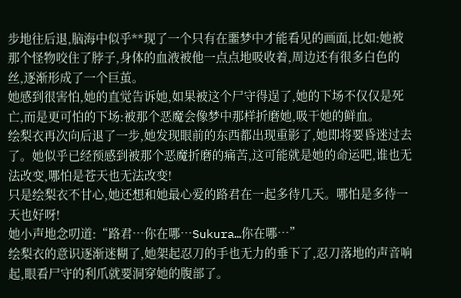步地往后退,脑海中似乎**现了一个只有在噩梦中才能看见的画面,比如:她被那个怪物咬住了脖子,身体的血液被他一点点地吸收着,周边还有很多白色的丝,逐渐形成了一个巨茧。
她感到很害怕,她的直觉告诉她,如果被这个尸守得逞了,她的下场不仅仅是死亡,而是更可怕的下场:被那个恶魔会像梦中那样折磨她,吸干她的鲜血。
绘梨衣再次向后退了一步,她发现眼前的东西都出现重影了,她即将要昏迷过去了。她似乎已经预感到被那个恶魔折磨的痛苦,这可能就是她的命运吧,谁也无法改变,哪怕是苍天也无法改变!
只是绘梨衣不甘心,她还想和她最心爱的路君在一起多待几天。哪怕是多待一天也好呀!
她小声地念叨道:“路君…你在哪…Sukura…你在哪…”
绘梨衣的意识逐渐迷糊了,她架起忍刀的手也无力的垂下了,忍刀落地的声音响起,眼看尸守的利爪就要洞穿她的腹部了。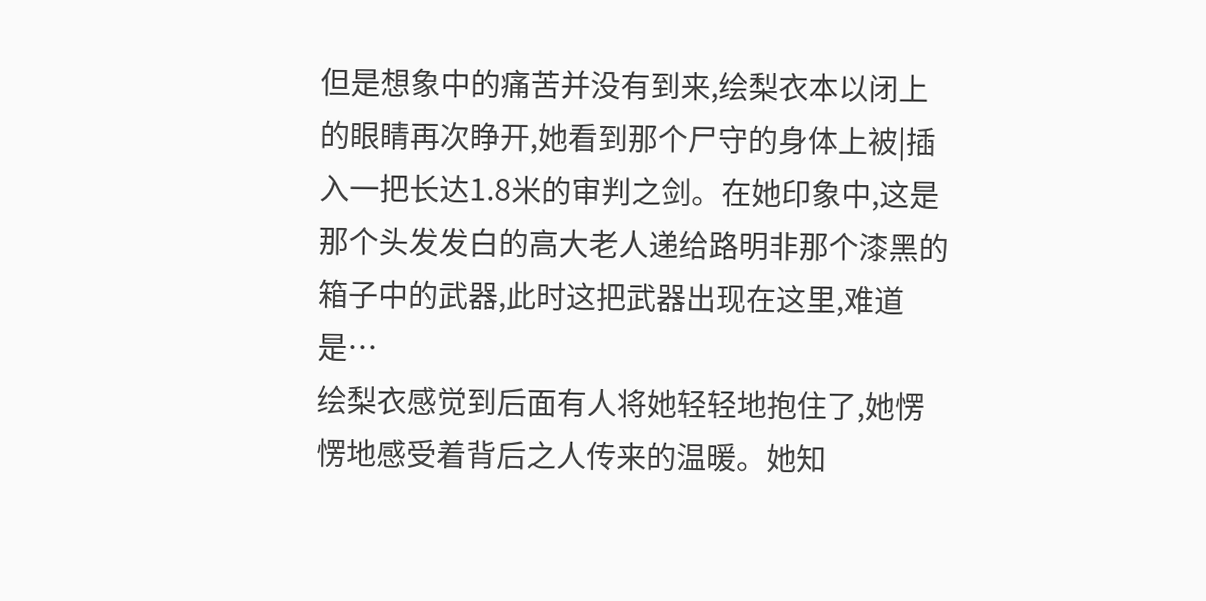但是想象中的痛苦并没有到来,绘梨衣本以闭上的眼睛再次睁开,她看到那个尸守的身体上被|插入一把长达1.8米的审判之剑。在她印象中,这是那个头发发白的高大老人递给路明非那个漆黑的箱子中的武器,此时这把武器出现在这里,难道是…
绘梨衣感觉到后面有人将她轻轻地抱住了,她愣愣地感受着背后之人传来的温暖。她知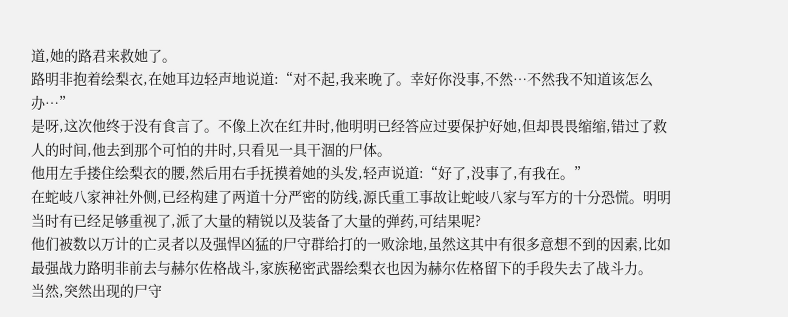道,她的路君来救她了。
路明非抱着绘梨衣,在她耳边轻声地说道:“对不起,我来晚了。幸好你没事,不然…不然我不知道该怎么办…”
是呀,这次他终于没有食言了。不像上次在红井时,他明明已经答应过要保护好她,但却畏畏缩缩,错过了救人的时间,他去到那个可怕的井时,只看见一具干涸的尸体。
他用左手搂住绘梨衣的腰,然后用右手抚摸着她的头发,轻声说道:“好了,没事了,有我在。”
在蛇岐八家神社外侧,已经构建了两道十分严密的防线,源氏重工事故让蛇岐八家与军方的十分恐慌。明明当时有已经足够重视了,派了大量的精锐以及装备了大量的弹药,可结果呢?
他们被数以万计的亡灵者以及强悍凶猛的尸守群给打的一败涂地,虽然这其中有很多意想不到的因素,比如最强战力路明非前去与赫尔佐格战斗,家族秘密武器绘梨衣也因为赫尔佐格留下的手段失去了战斗力。
当然,突然出现的尸守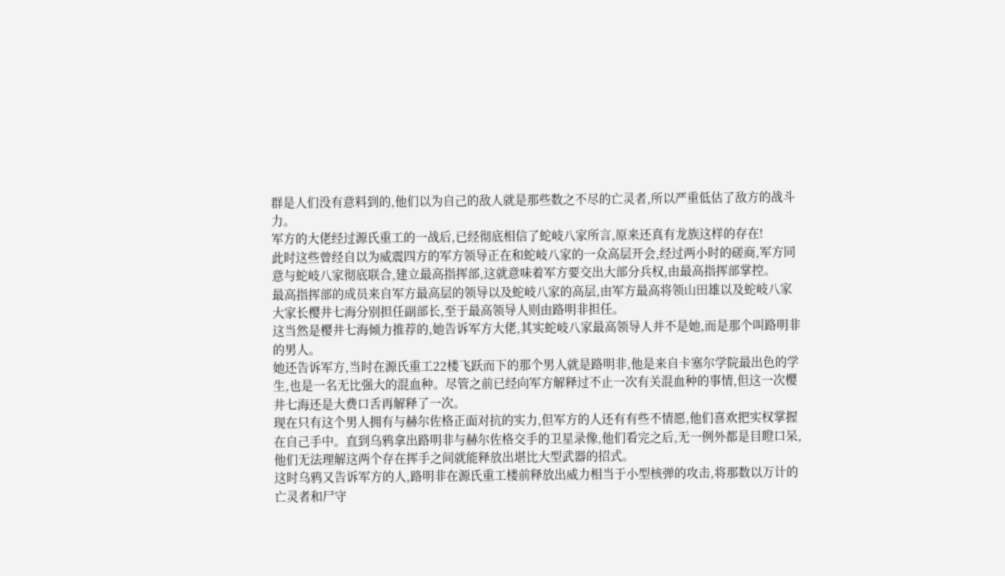群是人们没有意料到的,他们以为自己的敌人就是那些数之不尽的亡灵者,所以严重低估了敌方的战斗力。
军方的大佬经过源氏重工的一战后,已经彻底相信了蛇岐八家所言,原来还真有龙族这样的存在!
此时这些曾经自以为威震四方的军方领导正在和蛇岐八家的一众高层开会,经过两小时的磋商,军方同意与蛇岐八家彻底联合,建立最高指挥部,这就意味着军方要交出大部分兵权,由最高指挥部掌控。
最高指挥部的成员来自军方最高层的领导以及蛇岐八家的高层,由军方最高将领山田雄以及蛇岐八家大家长樱井七海分别担任副部长,至于最高领导人则由路明非担任。
这当然是樱井七海倾力推荐的,她告诉军方大佬,其实蛇岐八家最高领导人并不是她,而是那个叫路明非的男人。
她还告诉军方,当时在源氏重工22楼飞跃而下的那个男人就是路明非,他是来自卡塞尔学院最出色的学生,也是一名无比强大的混血种。尽管之前已经向军方解释过不止一次有关混血种的事情,但这一次樱井七海还是大费口舌再解释了一次。
现在只有这个男人拥有与赫尔佐格正面对抗的实力,但军方的人还有有些不情愿,他们喜欢把实权掌握在自己手中。直到乌鸦拿出路明非与赫尔佐格交手的卫星录像,他们看完之后,无一例外都是目瞪口呆,他们无法理解这两个存在挥手之间就能释放出堪比大型武器的招式。
这时乌鸦又告诉军方的人,路明非在源氏重工楼前释放出威力相当于小型核弹的攻击,将那数以万计的亡灵者和尸守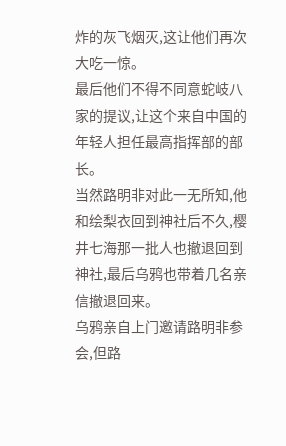炸的灰飞烟灭,这让他们再次大吃一惊。
最后他们不得不同意蛇岐八家的提议,让这个来自中国的年轻人担任最高指挥部的部长。
当然路明非对此一无所知,他和绘梨衣回到神社后不久,樱井七海那一批人也撤退回到神社,最后乌鸦也带着几名亲信撤退回来。
乌鸦亲自上门邀请路明非参会,但路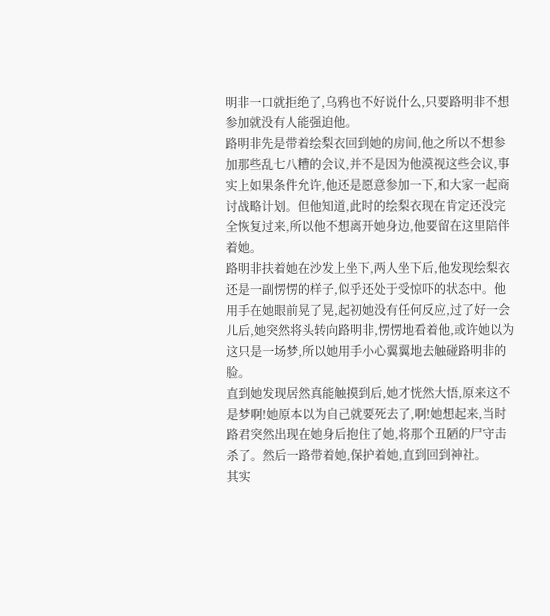明非一口就拒绝了,乌鸦也不好说什么,只要路明非不想参加就没有人能强迫他。
路明非先是带着绘梨衣回到她的房间,他之所以不想参加那些乱七八糟的会议,并不是因为他漠视这些会议,事实上如果条件允许,他还是愿意参加一下,和大家一起商讨战略计划。但他知道,此时的绘梨衣现在肯定还没完全恢复过来,所以他不想离开她身边,他要留在这里陪伴着她。
路明非扶着她在沙发上坐下,两人坐下后,他发现绘梨衣还是一副愣愣的样子,似乎还处于受惊吓的状态中。他用手在她眼前晃了晃,起初她没有任何反应,过了好一会儿后,她突然将头转向路明非,愣愣地看着他,或许她以为这只是一场梦,所以她用手小心翼翼地去触碰路明非的脸。
直到她发现居然真能触摸到后,她才恍然大悟,原来这不是梦啊!她原本以为自己就要死去了,啊!她想起来,当时路君突然出现在她身后抱住了她,将那个丑陋的尸守击杀了。然后一路带着她,保护着她,直到回到神社。
其实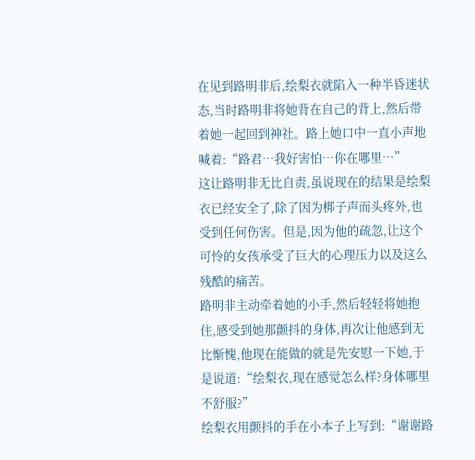在见到路明非后,绘梨衣就陷入一种半昏迷状态,当时路明非将她背在自己的背上,然后带着她一起回到神社。路上她口中一直小声地喊着:“路君…我好害怕…你在哪里…”
这让路明非无比自责,虽说现在的结果是绘梨衣已经安全了,除了因为梆子声而头疼外,也受到任何伤害。但是,因为他的疏忽,让这个可怜的女孩承受了巨大的心理压力以及这么残酷的痛苦。
路明非主动牵着她的小手,然后轻轻将她抱住,感受到她那颤抖的身体,再次让他感到无比惭愧,他现在能做的就是先安慰一下她,于是说道:“绘梨衣,现在感觉怎么样?身体哪里不舒服?”
绘梨衣用颤抖的手在小本子上写到:“谢谢路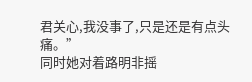君关心,我没事了,只是还是有点头痛。”
同时她对着路明非摇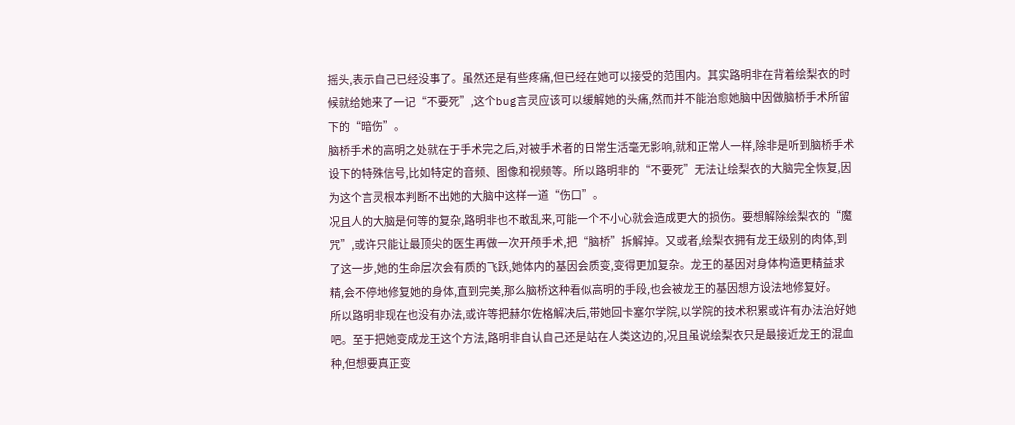摇头,表示自己已经没事了。虽然还是有些疼痛,但已经在她可以接受的范围内。其实路明非在背着绘梨衣的时候就给她来了一记“不要死”,这个bug言灵应该可以缓解她的头痛,然而并不能治愈她脑中因做脑桥手术所留下的“暗伤”。
脑桥手术的高明之处就在于手术完之后,对被手术者的日常生活毫无影响,就和正常人一样,除非是听到脑桥手术设下的特殊信号,比如特定的音频、图像和视频等。所以路明非的“不要死”无法让绘梨衣的大脑完全恢复,因为这个言灵根本判断不出她的大脑中这样一道“伤口”。
况且人的大脑是何等的复杂,路明非也不敢乱来,可能一个不小心就会造成更大的损伤。要想解除绘梨衣的“魔咒”,或许只能让最顶尖的医生再做一次开颅手术,把“脑桥”拆解掉。又或者,绘梨衣拥有龙王级别的肉体,到了这一步,她的生命层次会有质的飞跃,她体内的基因会质变,变得更加复杂。龙王的基因对身体构造更精益求精,会不停地修复她的身体,直到完美,那么脑桥这种看似高明的手段,也会被龙王的基因想方设法地修复好。
所以路明非现在也没有办法,或许等把赫尔佐格解决后,带她回卡塞尔学院,以学院的技术积累或许有办法治好她吧。至于把她变成龙王这个方法,路明非自认自己还是站在人类这边的,况且虽说绘梨衣只是最接近龙王的混血种,但想要真正变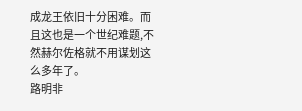成龙王依旧十分困难。而且这也是一个世纪难题,不然赫尔佐格就不用谋划这么多年了。
路明非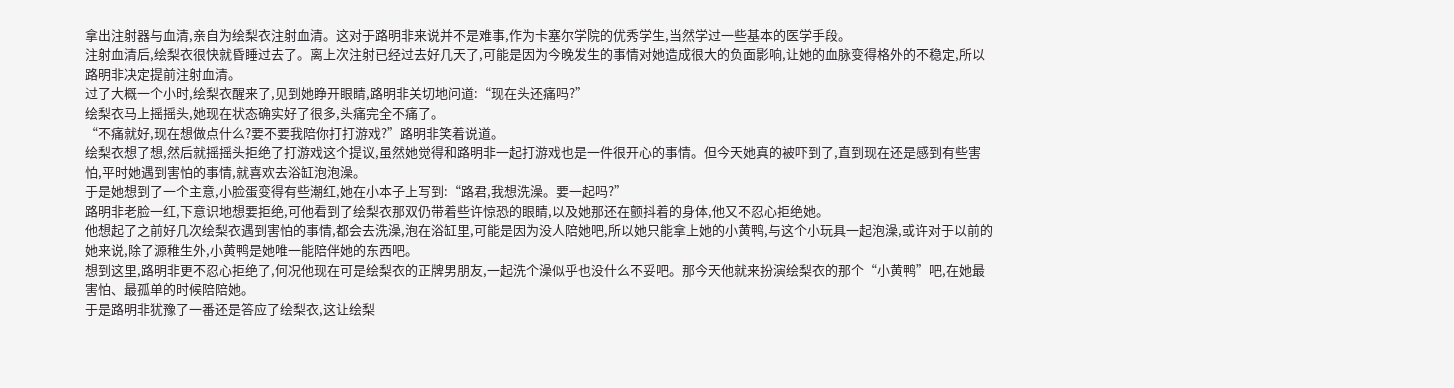拿出注射器与血清,亲自为绘梨衣注射血清。这对于路明非来说并不是难事,作为卡塞尔学院的优秀学生,当然学过一些基本的医学手段。
注射血清后,绘梨衣很快就昏睡过去了。离上次注射已经过去好几天了,可能是因为今晚发生的事情对她造成很大的负面影响,让她的血脉变得格外的不稳定,所以路明非决定提前注射血清。
过了大概一个小时,绘梨衣醒来了,见到她睁开眼睛,路明非关切地问道:“现在头还痛吗?”
绘梨衣马上摇摇头,她现在状态确实好了很多,头痛完全不痛了。
“不痛就好,现在想做点什么?要不要我陪你打打游戏?”路明非笑着说道。
绘梨衣想了想,然后就摇摇头拒绝了打游戏这个提议,虽然她觉得和路明非一起打游戏也是一件很开心的事情。但今天她真的被吓到了,直到现在还是感到有些害怕,平时她遇到害怕的事情,就喜欢去浴缸泡泡澡。
于是她想到了一个主意,小脸蛋变得有些潮红,她在小本子上写到:“路君,我想洗澡。要一起吗?”
路明非老脸一红,下意识地想要拒绝,可他看到了绘梨衣那双仍带着些许惊恐的眼睛,以及她那还在颤抖着的身体,他又不忍心拒绝她。
他想起了之前好几次绘梨衣遇到害怕的事情,都会去洗澡,泡在浴缸里,可能是因为没人陪她吧,所以她只能拿上她的小黄鸭,与这个小玩具一起泡澡,或许对于以前的她来说,除了源稚生外,小黄鸭是她唯一能陪伴她的东西吧。
想到这里,路明非更不忍心拒绝了,何况他现在可是绘梨衣的正牌男朋友,一起洗个澡似乎也没什么不妥吧。那今天他就来扮演绘梨衣的那个“小黄鸭”吧,在她最害怕、最孤单的时候陪陪她。
于是路明非犹豫了一番还是答应了绘梨衣,这让绘梨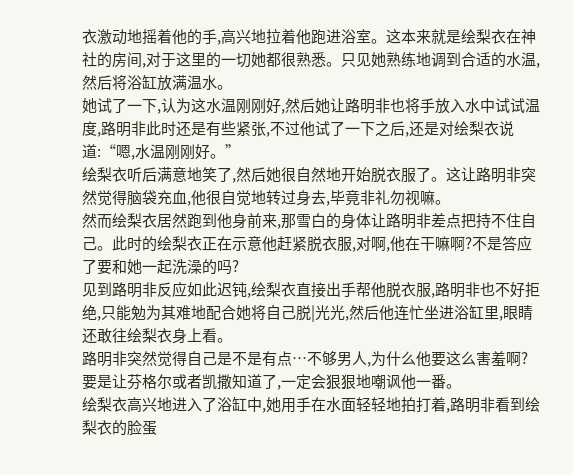衣激动地摇着他的手,高兴地拉着他跑进浴室。这本来就是绘梨衣在神社的房间,对于这里的一切她都很熟悉。只见她熟练地调到合适的水温,然后将浴缸放满温水。
她试了一下,认为这水温刚刚好,然后她让路明非也将手放入水中试试温度,路明非此时还是有些紧张,不过他试了一下之后,还是对绘梨衣说道:“嗯,水温刚刚好。”
绘梨衣听后满意地笑了,然后她很自然地开始脱衣服了。这让路明非突然觉得脑袋充血,他很自觉地转过身去,毕竟非礼勿视嘛。
然而绘梨衣居然跑到他身前来,那雪白的身体让路明非差点把持不住自己。此时的绘梨衣正在示意他赶紧脱衣服,对啊,他在干嘛啊?不是答应了要和她一起洗澡的吗?
见到路明非反应如此迟钝,绘梨衣直接出手帮他脱衣服,路明非也不好拒绝,只能勉为其难地配合她将自己脱|光光,然后他连忙坐进浴缸里,眼睛还敢往绘梨衣身上看。
路明非突然觉得自己是不是有点…不够男人,为什么他要这么害羞啊?要是让芬格尔或者凯撒知道了,一定会狠狠地嘲讽他一番。
绘梨衣高兴地进入了浴缸中,她用手在水面轻轻地拍打着,路明非看到绘梨衣的脸蛋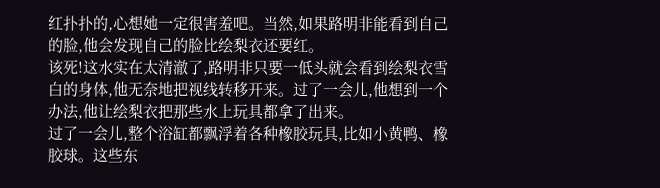红扑扑的,心想她一定很害羞吧。当然,如果路明非能看到自己的脸,他会发现自己的脸比绘梨衣还要红。
该死!这水实在太清澈了,路明非只要一低头就会看到绘梨衣雪白的身体,他无奈地把视线转移开来。过了一会儿,他想到一个办法,他让绘梨衣把那些水上玩具都拿了出来。
过了一会儿,整个浴缸都飘浮着各种橡胶玩具,比如小黄鸭、橡胶球。这些东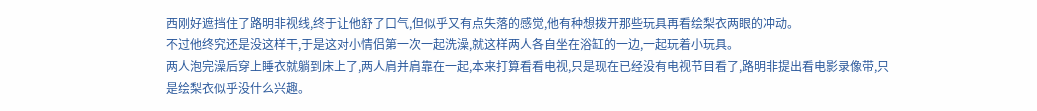西刚好遮挡住了路明非视线,终于让他舒了口气,但似乎又有点失落的感觉,他有种想拨开那些玩具再看绘梨衣两眼的冲动。
不过他终究还是没这样干,于是这对小情侣第一次一起洗澡,就这样两人各自坐在浴缸的一边,一起玩着小玩具。
两人泡完澡后穿上睡衣就躺到床上了,两人肩并肩靠在一起,本来打算看看电视,只是现在已经没有电视节目看了,路明非提出看电影录像带,只是绘梨衣似乎没什么兴趣。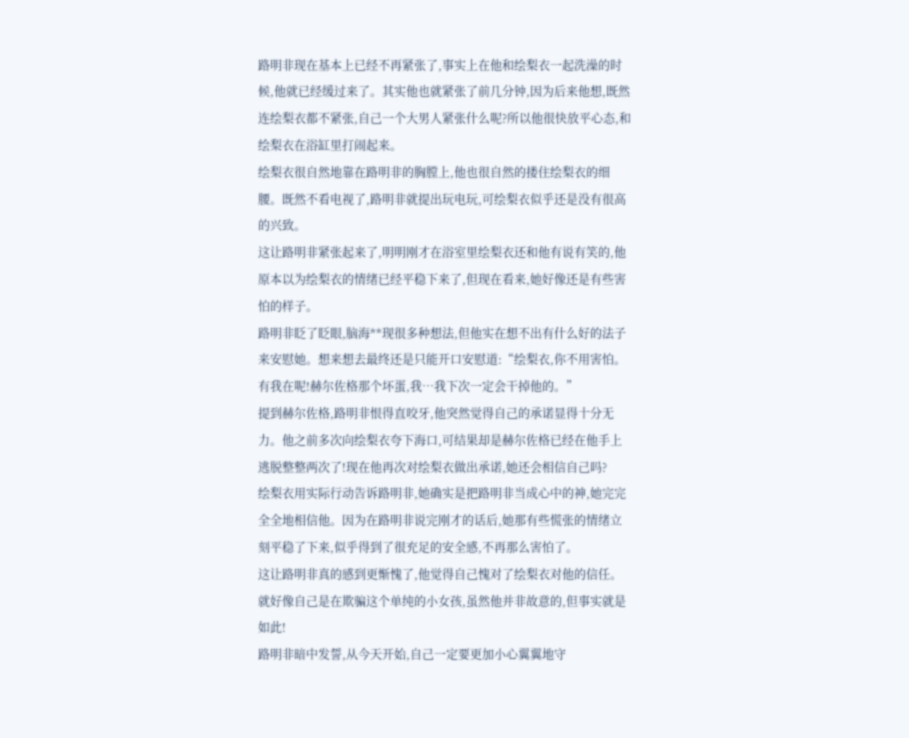路明非现在基本上已经不再紧张了,事实上在他和绘梨衣一起洗澡的时候,他就已经缓过来了。其实他也就紧张了前几分钟,因为后来他想,既然连绘梨衣都不紧张,自己一个大男人紧张什么呢?所以他很快放平心态,和绘梨衣在浴缸里打闹起来。
绘梨衣很自然地靠在路明非的胸膛上,他也很自然的搂住绘梨衣的细腰。既然不看电视了,路明非就提出玩电玩,可绘梨衣似乎还是没有很高的兴致。
这让路明非紧张起来了,明明刚才在浴室里绘梨衣还和他有说有笑的,他原本以为绘梨衣的情绪已经平稳下来了,但现在看来,她好像还是有些害怕的样子。
路明非眨了眨眼,脑海**现很多种想法,但他实在想不出有什么好的法子来安慰她。想来想去最终还是只能开口安慰道:“绘梨衣,你不用害怕。有我在呢!赫尔佐格那个坏蛋,我…我下次一定会干掉他的。”
提到赫尔佐格,路明非恨得直咬牙,他突然觉得自己的承诺显得十分无力。他之前多次向绘梨衣夸下海口,可结果却是赫尔佐格已经在他手上逃脱整整两次了!现在他再次对绘梨衣做出承诺,她还会相信自己吗?
绘梨衣用实际行动告诉路明非,她确实是把路明非当成心中的神,她完完全全地相信他。因为在路明非说完刚才的话后,她那有些慌张的情绪立刻平稳了下来,似乎得到了很充足的安全感,不再那么害怕了。
这让路明非真的感到更惭愧了,他觉得自己愧对了绘梨衣对他的信任。就好像自己是在欺骗这个单纯的小女孩,虽然他并非故意的,但事实就是如此!
路明非暗中发誓,从今天开始,自己一定要更加小心翼翼地守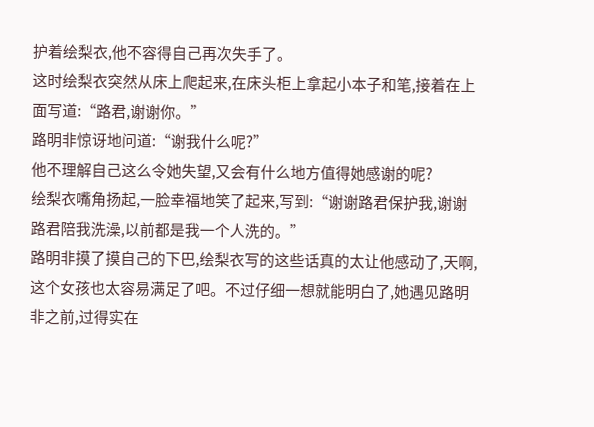护着绘梨衣,他不容得自己再次失手了。
这时绘梨衣突然从床上爬起来,在床头柜上拿起小本子和笔,接着在上面写道:“路君,谢谢你。”
路明非惊讶地问道:“谢我什么呢?”
他不理解自己这么令她失望,又会有什么地方值得她感谢的呢?
绘梨衣嘴角扬起,一脸幸福地笑了起来,写到:“谢谢路君保护我,谢谢路君陪我洗澡,以前都是我一个人洗的。”
路明非摸了摸自己的下巴,绘梨衣写的这些话真的太让他感动了,天啊,这个女孩也太容易满足了吧。不过仔细一想就能明白了,她遇见路明非之前,过得实在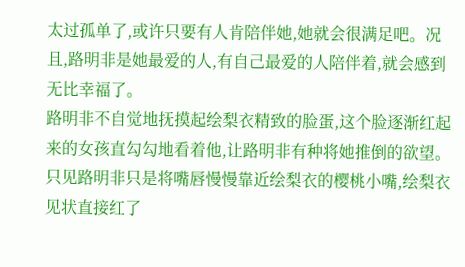太过孤单了,或许只要有人肯陪伴她,她就会很满足吧。况且,路明非是她最爱的人,有自己最爱的人陪伴着,就会感到无比幸福了。
路明非不自觉地抚摸起绘梨衣精致的脸蛋,这个脸逐渐红起来的女孩直勾勾地看着他,让路明非有种将她推倒的欲望。
只见路明非只是将嘴唇慢慢靠近绘梨衣的樱桃小嘴,绘梨衣见状直接红了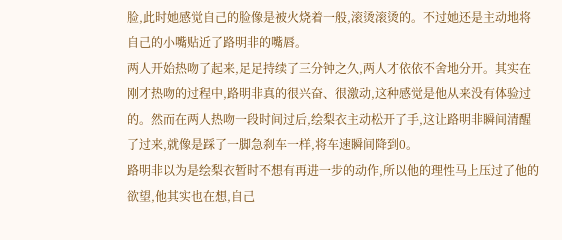脸,此时她感觉自己的脸像是被火烧着一般,滚烫滚烫的。不过她还是主动地将自己的小嘴贴近了路明非的嘴唇。
两人开始热吻了起来,足足持续了三分钟之久,两人才依依不舍地分开。其实在刚才热吻的过程中,路明非真的很兴奋、很激动,这种感觉是他从来没有体验过的。然而在两人热吻一段时间过后,绘梨衣主动松开了手,这让路明非瞬间清醒了过来,就像是踩了一脚急刹车一样,将车速瞬间降到0。
路明非以为是绘梨衣暂时不想有再进一步的动作,所以他的理性马上压过了他的欲望,他其实也在想,自己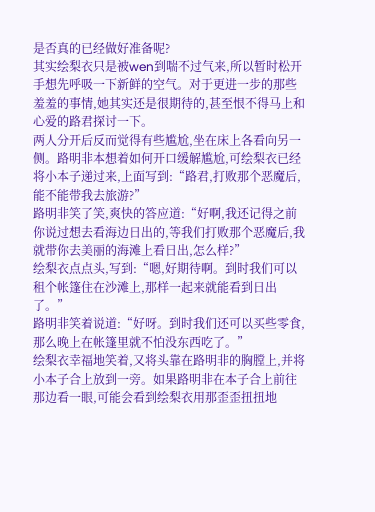是否真的已经做好准备呢?
其实绘梨衣只是被wen到喘不过气来,所以暂时松开手想先呼吸一下新鲜的空气。对于更进一步的那些羞羞的事情,她其实还是很期待的,甚至恨不得马上和心爱的路君探讨一下。
两人分开后反而觉得有些尴尬,坐在床上各看向另一侧。路明非本想着如何开口缓解尴尬,可绘梨衣已经将小本子递过来,上面写到:“路君,打败那个恶魔后,能不能带我去旅游?”
路明非笑了笑,爽快的答应道:“好啊,我还记得之前你说过想去看海边日出的,等我们打败那个恶魔后,我就带你去美丽的海滩上看日出,怎么样?”
绘梨衣点点头,写到:“嗯,好期待啊。到时我们可以租个帐篷住在沙滩上,那样一起来就能看到日出了。”
路明非笑着说道:“好呀。到时我们还可以买些零食,那么晚上在帐篷里就不怕没东西吃了。”
绘梨衣幸福地笑着,又将头靠在路明非的胸膛上,并将小本子合上放到一旁。如果路明非在本子合上前往那边看一眼,可能会看到绘梨衣用那歪歪扭扭地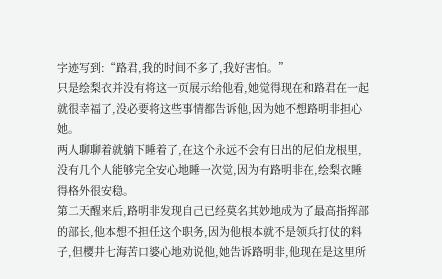字迹写到:“路君,我的时间不多了,我好害怕。”
只是绘梨衣并没有将这一页展示给他看,她觉得现在和路君在一起就很幸福了,没必要将这些事情都告诉他,因为她不想路明非担心她。
两人聊聊着就躺下睡着了,在这个永远不会有日出的尼伯龙根里,没有几个人能够完全安心地睡一次觉,因为有路明非在,绘梨衣睡得格外很安稳。
第二天醒来后,路明非发现自己已经莫名其妙地成为了最高指挥部的部长,他本想不担任这个职务,因为他根本就不是领兵打仗的料子,但樱井七海苦口婆心地劝说他,她告诉路明非,他现在是这里所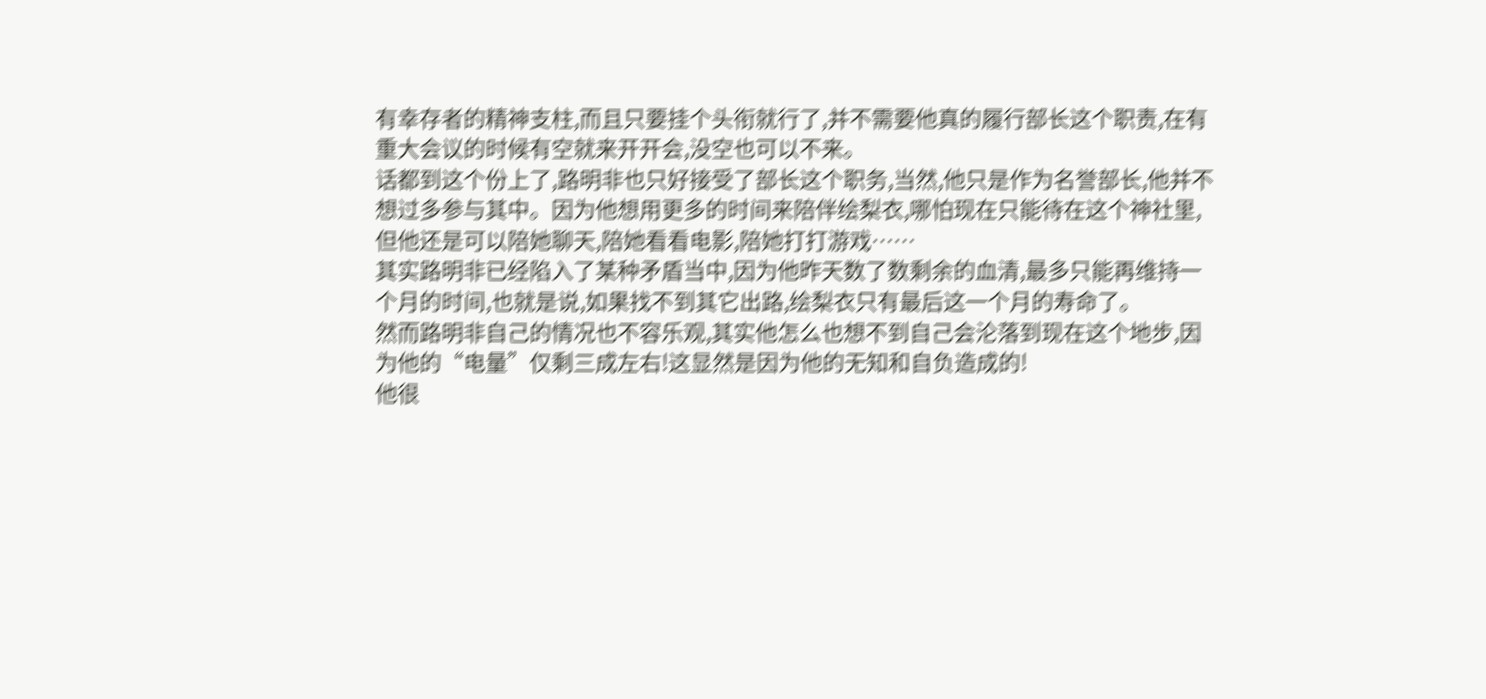有幸存者的精神支柱,而且只要挂个头衔就行了,并不需要他真的履行部长这个职责,在有重大会议的时候有空就来开开会,没空也可以不来。
话都到这个份上了,路明非也只好接受了部长这个职务,当然,他只是作为名誉部长,他并不想过多参与其中。因为他想用更多的时间来陪伴绘梨衣,哪怕现在只能待在这个神社里,但他还是可以陪她聊天,陪她看看电影,陪她打打游戏……
其实路明非已经陷入了某种矛盾当中,因为他昨天数了数剩余的血清,最多只能再维持一个月的时间,也就是说,如果找不到其它出路,绘梨衣只有最后这一个月的寿命了。
然而路明非自己的情况也不容乐观,其实他怎么也想不到自己会沦落到现在这个地步,因为他的“电量”仅剩三成左右!这显然是因为他的无知和自负造成的!
他很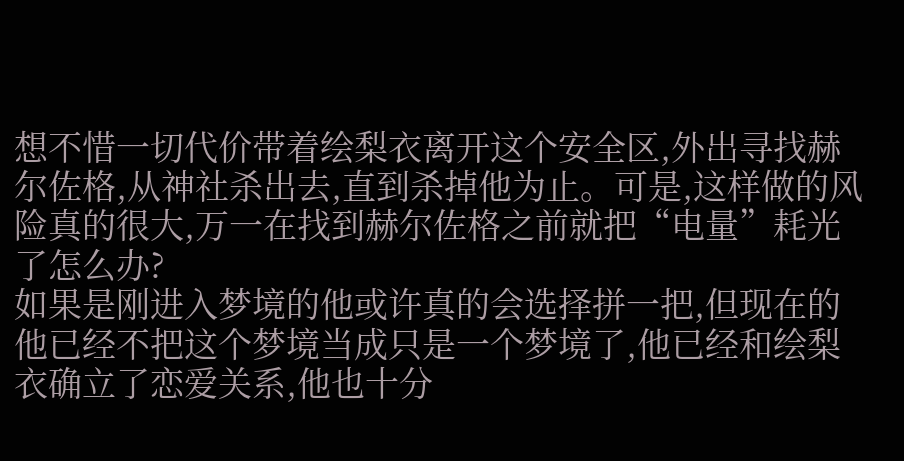想不惜一切代价带着绘梨衣离开这个安全区,外出寻找赫尔佐格,从神社杀出去,直到杀掉他为止。可是,这样做的风险真的很大,万一在找到赫尔佐格之前就把“电量”耗光了怎么办?
如果是刚进入梦境的他或许真的会选择拼一把,但现在的他已经不把这个梦境当成只是一个梦境了,他已经和绘梨衣确立了恋爱关系,他也十分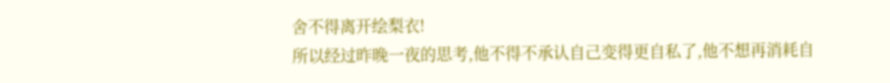舍不得离开绘梨衣!
所以经过昨晚一夜的思考,他不得不承认自己变得更自私了,他不想再消耗自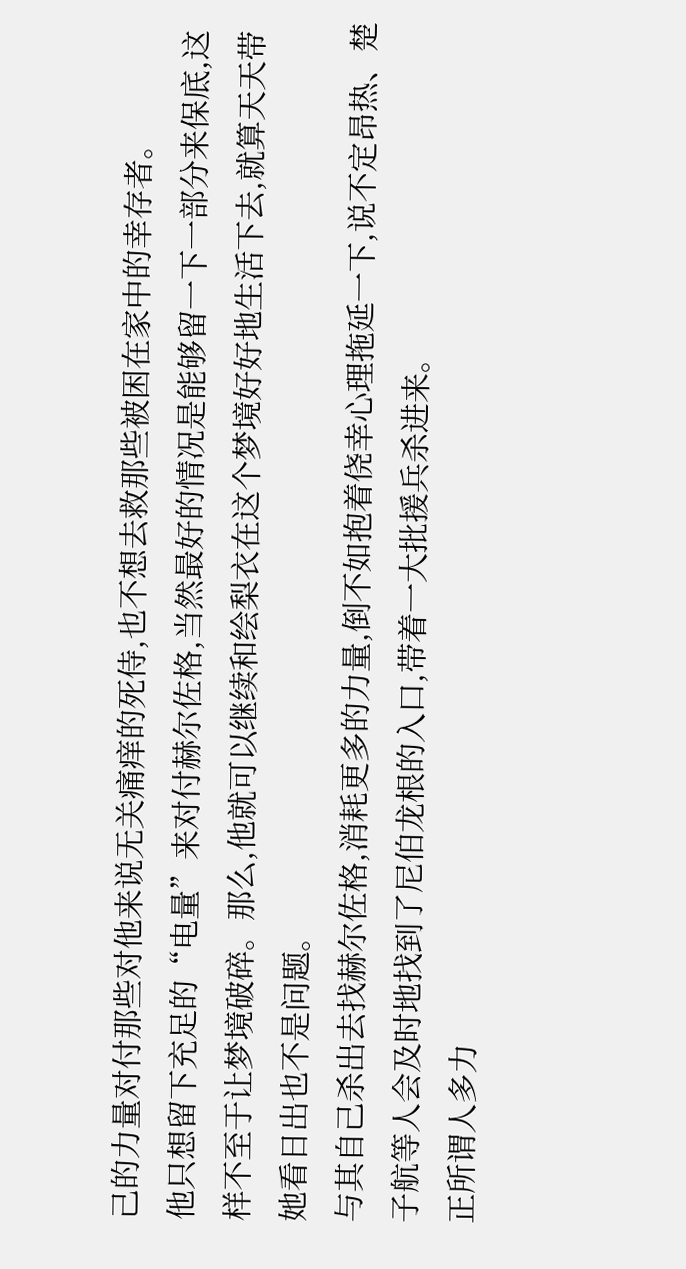己的力量对付那些对他来说无关痛痒的死侍,也不想去救那些被困在家中的幸存者。
他只想留下充足的“电量”来对付赫尔佐格,当然最好的情况是能够留一下一部分来保底,这样不至于让梦境破碎。那么,他就可以继续和绘梨衣在这个梦境好好地生活下去,就算天天带她看日出也不是问题。
与其自己杀出去找赫尔佐格,消耗更多的力量,倒不如抱着侥幸心理拖延一下,说不定昂热、楚子航等人会及时地找到了尼伯龙根的入口,带着一大批援兵杀进来。
正所谓人多力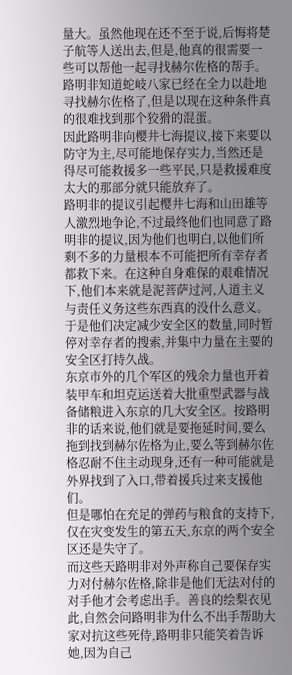量大。虽然他现在还不至于说,后悔将楚子航等人送出去,但是,他真的很需要一些可以帮他一起寻找赫尔佐格的帮手。
路明非知道蛇岐八家已经在全力以赴地寻找赫尔佐格了,但是以现在这种条件真的很难找到那个狡猾的混蛋。
因此路明非向樱井七海提议,接下来要以防守为主,尽可能地保存实力,当然还是得尽可能救援多一些平民,只是救援难度太大的那部分就只能放弃了。
路明非的提议引起樱井七海和山田雄等人激烈地争论,不过最终他们也同意了路明非的提议,因为他们也明白,以他们所剩不多的力量根本不可能把所有幸存者都救下来。在这种自身难保的艰难情况下,他们本来就是泥菩萨过河,人道主义与责任义务这些东西真的没什么意义。
于是他们决定减少安全区的数量,同时暂停对幸存者的搜索,并集中力量在主要的安全区打持久战。
东京市外的几个军区的残余力量也开着装甲车和坦克运送着大批重型武器与战备储粮进入东京的几大安全区。按路明非的话来说,他们就是要拖延时间,要么拖到找到赫尔佐格为止,要么等到赫尔佐格忍耐不住主动现身,还有一种可能就是外界找到了入口,带着援兵过来支援他们。
但是哪怕在充足的弹药与粮食的支持下,仅在灾变发生的第五天,东京的两个安全区还是失守了。
而这些天路明非对外声称自己要保存实力对付赫尔佐格,除非是他们无法对付的对手他才会考虑出手。善良的绘梨衣见此,自然会问路明非为什么不出手帮助大家对抗这些死侍,路明非只能笑着告诉她,因为自己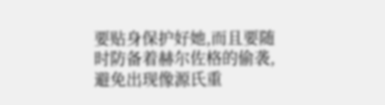要贴身保护好她,而且要随时防备着赫尔佐格的偷袭,避免出现像源氏重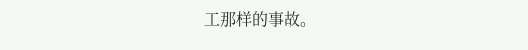工那样的事故。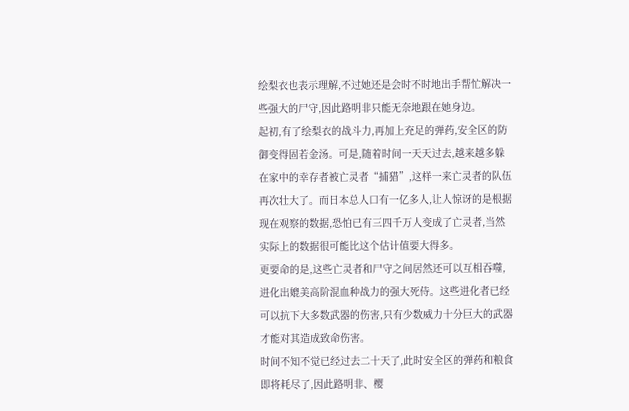绘梨衣也表示理解,不过她还是会时不时地出手帮忙解决一些强大的尸守,因此路明非只能无奈地跟在她身边。
起初,有了绘梨衣的战斗力,再加上充足的弹药,安全区的防御变得固若金汤。可是,随着时间一天天过去,越来越多躲在家中的幸存者被亡灵者“捕猎”,这样一来亡灵者的队伍再次壮大了。而日本总人口有一亿多人,让人惊讶的是根据现在观察的数据,恐怕已有三四千万人变成了亡灵者,当然实际上的数据很可能比这个估计值要大得多。
更要命的是,这些亡灵者和尸守之间居然还可以互相吞噬,进化出媲美高阶混血种战力的强大死侍。这些进化者已经可以抗下大多数武器的伤害,只有少数威力十分巨大的武器才能对其造成致命伤害。
时间不知不觉已经过去二十天了,此时安全区的弹药和粮食即将耗尽了,因此路明非、樱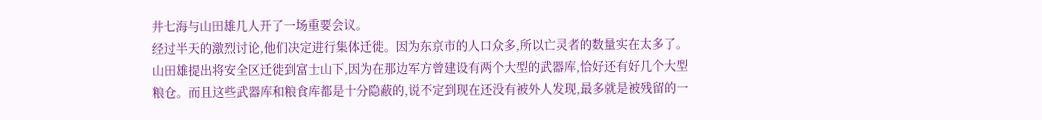井七海与山田雄几人开了一场重要会议。
经过半天的激烈讨论,他们决定进行集体迁徙。因为东京市的人口众多,所以亡灵者的数量实在太多了。
山田雄提出将安全区迁徙到富士山下,因为在那边军方曾建设有两个大型的武器库,恰好还有好几个大型粮仓。而且这些武器库和粮食库都是十分隐蔽的,说不定到现在还没有被外人发现,最多就是被残留的一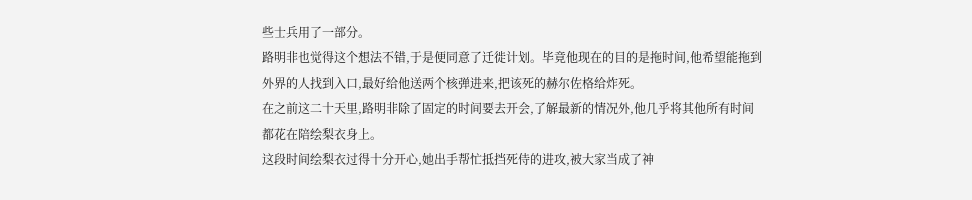些士兵用了一部分。
路明非也觉得这个想法不错,于是便同意了迁徙计划。毕竟他现在的目的是拖时间,他希望能拖到外界的人找到入口,最好给他送两个核弹进来,把该死的赫尔佐格给炸死。
在之前这二十天里,路明非除了固定的时间要去开会,了解最新的情况外,他几乎将其他所有时间都花在陪绘梨衣身上。
这段时间绘梨衣过得十分开心,她出手帮忙抵挡死侍的进攻,被大家当成了神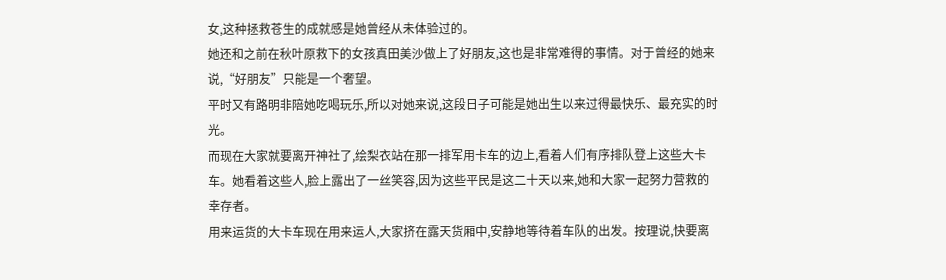女,这种拯救苍生的成就感是她曾经从未体验过的。
她还和之前在秋叶原救下的女孩真田美沙做上了好朋友,这也是非常难得的事情。对于曾经的她来说,“好朋友”只能是一个奢望。
平时又有路明非陪她吃喝玩乐,所以对她来说,这段日子可能是她出生以来过得最快乐、最充实的时光。
而现在大家就要离开神社了,绘梨衣站在那一排军用卡车的边上,看着人们有序排队登上这些大卡车。她看着这些人,脸上露出了一丝笑容,因为这些平民是这二十天以来,她和大家一起努力营救的幸存者。
用来运货的大卡车现在用来运人,大家挤在露天货厢中,安静地等待着车队的出发。按理说,快要离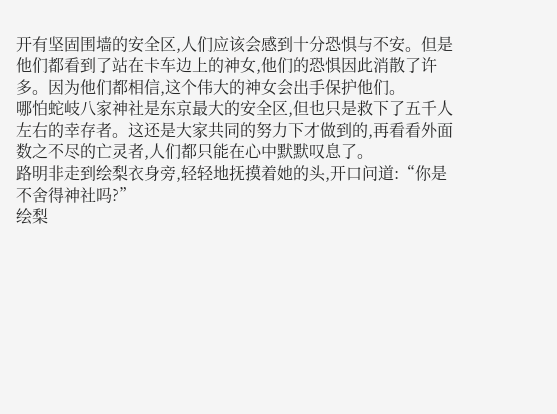开有坚固围墙的安全区,人们应该会感到十分恐惧与不安。但是他们都看到了站在卡车边上的神女,他们的恐惧因此消散了许多。因为他们都相信,这个伟大的神女会出手保护他们。
哪怕蛇岐八家神社是东京最大的安全区,但也只是救下了五千人左右的幸存者。这还是大家共同的努力下才做到的,再看看外面数之不尽的亡灵者,人们都只能在心中默默叹息了。
路明非走到绘梨衣身旁,轻轻地抚摸着她的头,开口问道:“你是不舍得神社吗?”
绘梨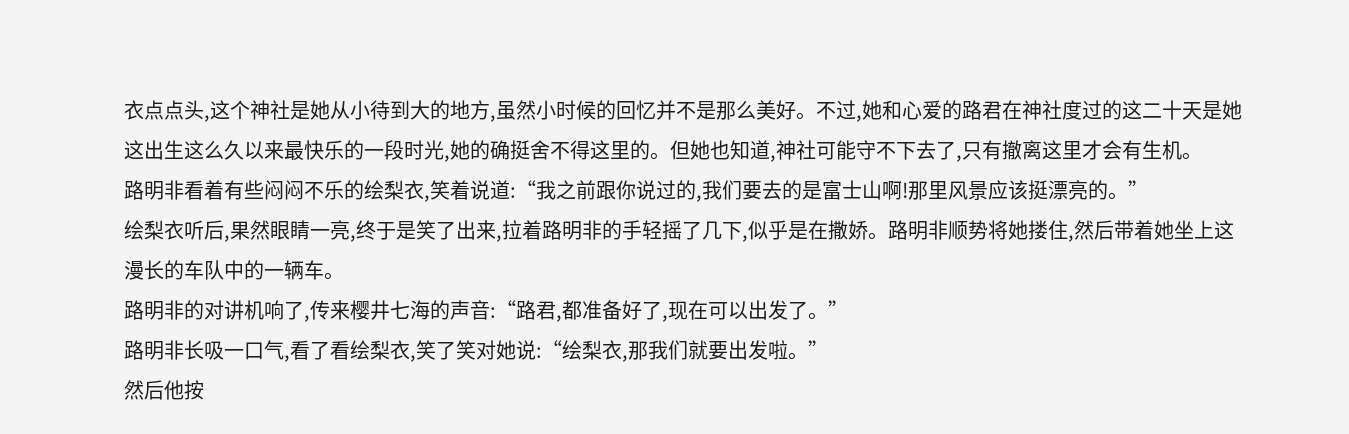衣点点头,这个神社是她从小待到大的地方,虽然小时候的回忆并不是那么美好。不过,她和心爱的路君在神社度过的这二十天是她这出生这么久以来最快乐的一段时光,她的确挺舍不得这里的。但她也知道,神社可能守不下去了,只有撤离这里才会有生机。
路明非看着有些闷闷不乐的绘梨衣,笑着说道:“我之前跟你说过的,我们要去的是富士山啊!那里风景应该挺漂亮的。”
绘梨衣听后,果然眼睛一亮,终于是笑了出来,拉着路明非的手轻摇了几下,似乎是在撒娇。路明非顺势将她搂住,然后带着她坐上这漫长的车队中的一辆车。
路明非的对讲机响了,传来樱井七海的声音:“路君,都准备好了,现在可以出发了。”
路明非长吸一口气,看了看绘梨衣,笑了笑对她说:“绘梨衣,那我们就要出发啦。”
然后他按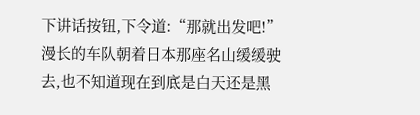下讲话按钮,下令道:“那就出发吧!”
漫长的车队朝着日本那座名山缓缓驶去,也不知道现在到底是白天还是黑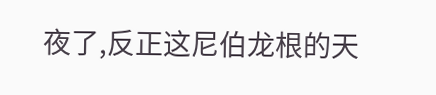夜了,反正这尼伯龙根的天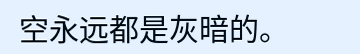空永远都是灰暗的。